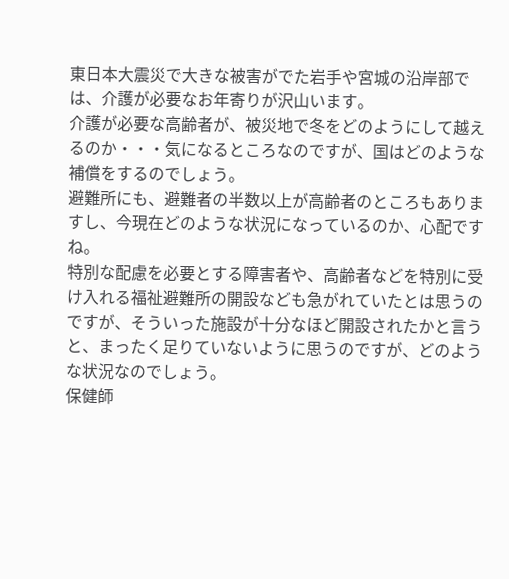東日本大震災で大きな被害がでた岩手や宮城の沿岸部では、介護が必要なお年寄りが沢山います。
介護が必要な高齢者が、被災地で冬をどのようにして越えるのか・・・気になるところなのですが、国はどのような補償をするのでしょう。
避難所にも、避難者の半数以上が高齢者のところもありますし、今現在どのような状況になっているのか、心配ですね。
特別な配慮を必要とする障害者や、高齢者などを特別に受け入れる福祉避難所の開設なども急がれていたとは思うのですが、そういった施設が十分なほど開設されたかと言うと、まったく足りていないように思うのですが、どのような状況なのでしょう。
保健師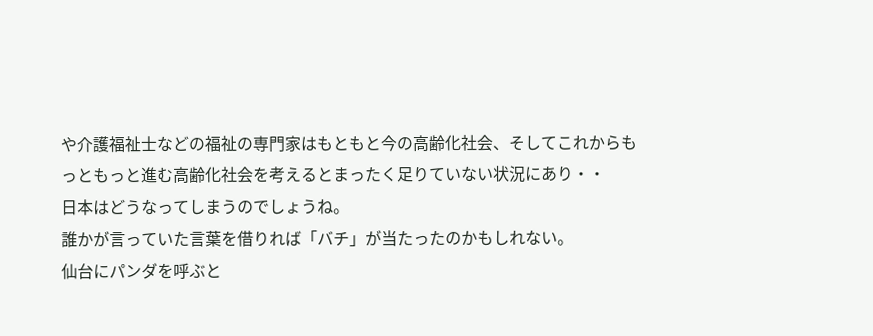や介護福祉士などの福祉の専門家はもともと今の高齢化社会、そしてこれからもっともっと進む高齢化社会を考えるとまったく足りていない状況にあり・・
日本はどうなってしまうのでしょうね。
誰かが言っていた言葉を借りれば「バチ」が当たったのかもしれない。
仙台にパンダを呼ぶと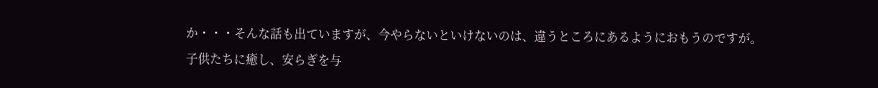か・・・そんな話も出ていますが、今やらないといけないのは、違うところにあるようにおもうのですが。
子供たちに癒し、安らぎを与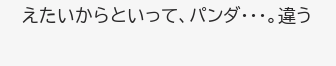えたいからといって、パンダ・・・。違う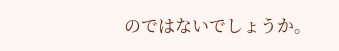のではないでしょうか。